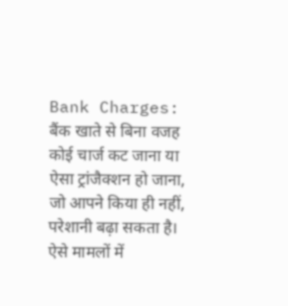Bank Charges: बैंक खाते से बिना वजह कोई चार्ज कट जाना या ऐसा ट्रांजैक्शन हो जाना, जो आपने किया ही नहीं, परेशानी बढ़ा सकता है। ऐसे मामलों में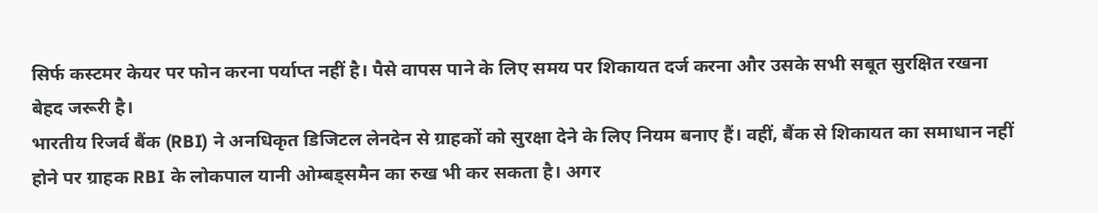सिर्फ कस्टमर केयर पर फोन करना पर्याप्त नहीं है। पैसे वापस पाने के लिए समय पर शिकायत दर्ज करना और उसके सभी सबूत सुरक्षित रखना बेहद जरूरी है।
भारतीय रिजर्व बैंक (RBI) ने अनधिकृत डिजिटल लेनदेन से ग्राहकों को सुरक्षा देने के लिए नियम बनाए हैं। वहीं, बैंक से शिकायत का समाधान नहीं होने पर ग्राहक RBI के लोकपाल यानी ओम्बड्समैन का रुख भी कर सकता है। अगर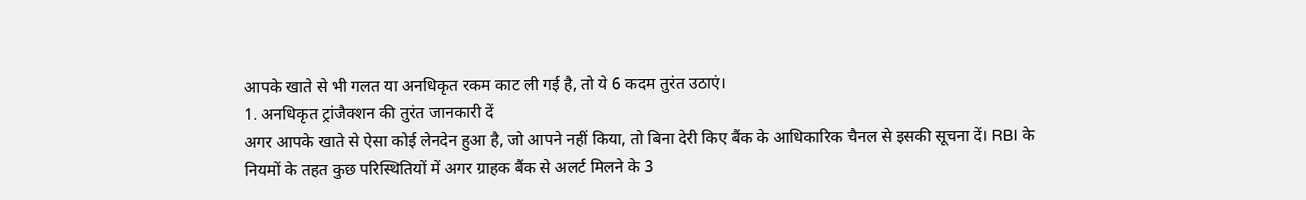आपके खाते से भी गलत या अनधिकृत रकम काट ली गई है, तो ये 6 कदम तुरंत उठाएं।
1. अनधिकृत ट्रांजैक्शन की तुरंत जानकारी दें
अगर आपके खाते से ऐसा कोई लेनदेन हुआ है, जो आपने नहीं किया, तो बिना देरी किए बैंक के आधिकारिक चैनल से इसकी सूचना दें। RBI के नियमों के तहत कुछ परिस्थितियों में अगर ग्राहक बैंक से अलर्ट मिलने के 3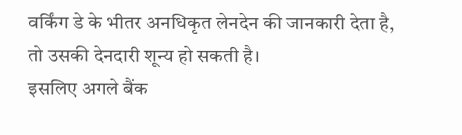वर्किंग डे के भीतर अनधिकृत लेनदेन की जानकारी देता है, तो उसकी देनदारी शून्य हो सकती है।
इसलिए अगले बैंक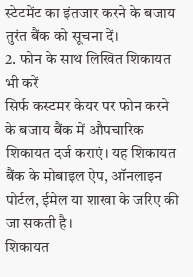स्टेटमेंट का इंतजार करने के बजाय तुरंत बैंक को सूचना दें।
2. फोन के साथ लिखित शिकायत भी करें
सिर्फ कस्टमर केयर पर फोन करने के बजाय बैंक में औपचारिक शिकायत दर्ज कराएं। यह शिकायत बैंक के मोबाइल ऐप, ऑनलाइन पोर्टल, ईमेल या शाखा के जरिए की जा सकती है।
शिकायत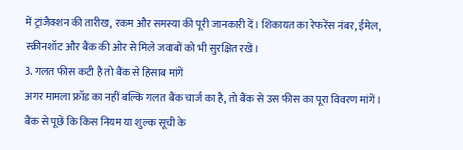में ट्रांजैक्शन की तारीख, रकम और समस्या की पूरी जानकारी दें। शिकायत का रेफरेंस नंबर, ईमेल, स्क्रीनशॉट और बैंक की ओर से मिले जवाबों को भी सुरक्षित रखें।
3. गलत फीस कटी है तो बैंक से हिसाब मांगें
अगर मामला फ्रॉड का नहीं बल्कि गलत बैंक चार्ज का है, तो बैंक से उस फीस का पूरा विवरण मांगें। बैंक से पूछें कि किस नियम या शुल्क सूची के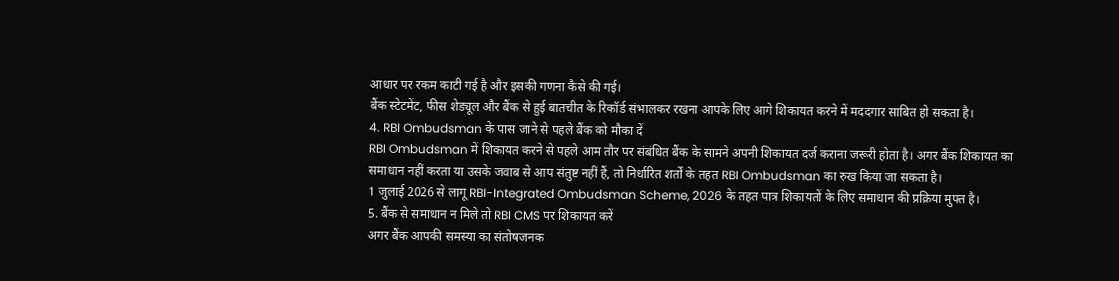आधार पर रकम काटी गई है और इसकी गणना कैसे की गई।
बैंक स्टेटमेंट, फीस शेड्यूल और बैंक से हुई बातचीत के रिकॉर्ड संभालकर रखना आपके लिए आगे शिकायत करने में मददगार साबित हो सकता है।
4. RBI Ombudsman के पास जाने से पहले बैंक को मौका दें
RBI Ombudsman में शिकायत करने से पहले आम तौर पर संबंधित बैंक के सामने अपनी शिकायत दर्ज कराना जरूरी होता है। अगर बैंक शिकायत का समाधान नहीं करता या उसके जवाब से आप संतुष्ट नहीं हैं, तो निर्धारित शर्तों के तहत RBI Ombudsman का रुख किया जा सकता है।
1 जुलाई 2026 से लागू RBI-Integrated Ombudsman Scheme, 2026 के तहत पात्र शिकायतों के लिए समाधान की प्रक्रिया मुफ्त है।
5. बैंक से समाधान न मिले तो RBI CMS पर शिकायत करें
अगर बैंक आपकी समस्या का संतोषजनक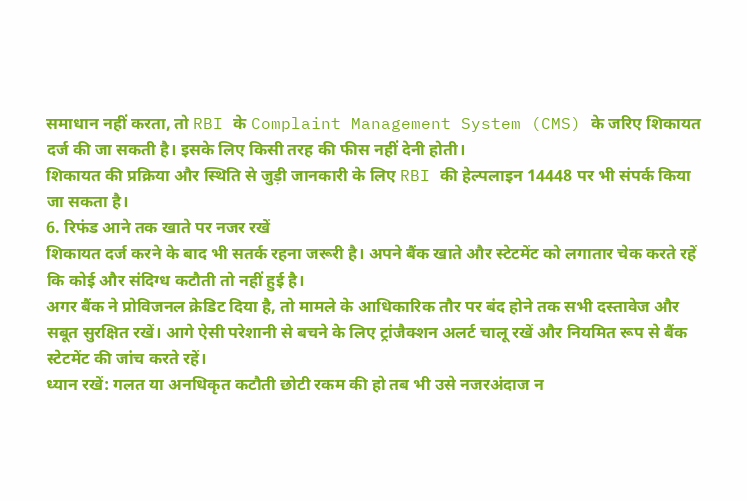समाधान नहीं करता, तो RBI के Complaint Management System (CMS) के जरिए शिकायत दर्ज की जा सकती है। इसके लिए किसी तरह की फीस नहीं देनी होती।
शिकायत की प्रक्रिया और स्थिति से जुड़ी जानकारी के लिए RBI की हेल्पलाइन 14448 पर भी संपर्क किया जा सकता है।
6. रिफंड आने तक खाते पर नजर रखें
शिकायत दर्ज करने के बाद भी सतर्क रहना जरूरी है। अपने बैंक खाते और स्टेटमेंट को लगातार चेक करते रहें कि कोई और संदिग्ध कटौती तो नहीं हुई है।
अगर बैंक ने प्रोविजनल क्रेडिट दिया है, तो मामले के आधिकारिक तौर पर बंद होने तक सभी दस्तावेज और सबूत सुरक्षित रखें। आगे ऐसी परेशानी से बचने के लिए ट्रांजैक्शन अलर्ट चालू रखें और नियमित रूप से बैंक स्टेटमेंट की जांच करते रहें।
ध्यान रखें: गलत या अनधिकृत कटौती छोटी रकम की हो तब भी उसे नजरअंदाज न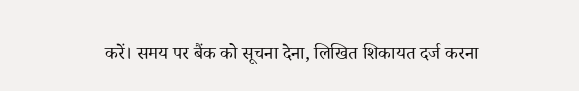करें। समय पर बैंक को सूचना देना, लिखित शिकायत दर्ज करना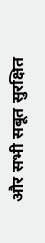और सभी सबूत सुरक्षित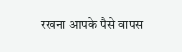रखना आपके पैसे वापस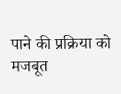पाने की प्रक्रिया को मजबूत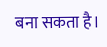बना सकता है।